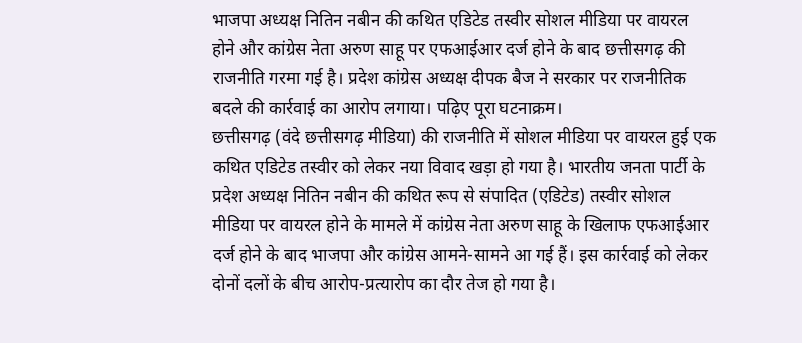भाजपा अध्यक्ष नितिन नबीन की कथित एडिटेड तस्वीर सोशल मीडिया पर वायरल होने और कांग्रेस नेता अरुण साहू पर एफआईआर दर्ज होने के बाद छत्तीसगढ़ की राजनीति गरमा गई है। प्रदेश कांग्रेस अध्यक्ष दीपक बैज ने सरकार पर राजनीतिक बदले की कार्रवाई का आरोप लगाया। पढ़िए पूरा घटनाक्रम।
छत्तीसगढ़ (वंदे छत्तीसगढ़ मीडिया) की राजनीति में सोशल मीडिया पर वायरल हुई एक कथित एडिटेड तस्वीर को लेकर नया विवाद खड़ा हो गया है। भारतीय जनता पार्टी के प्रदेश अध्यक्ष नितिन नबीन की कथित रूप से संपादित (एडिटेड) तस्वीर सोशल मीडिया पर वायरल होने के मामले में कांग्रेस नेता अरुण साहू के खिलाफ एफआईआर दर्ज होने के बाद भाजपा और कांग्रेस आमने-सामने आ गई हैं। इस कार्रवाई को लेकर दोनों दलों के बीच आरोप-प्रत्यारोप का दौर तेज हो गया है।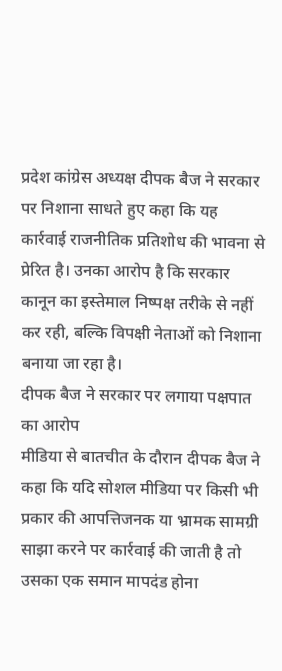प्रदेश कांग्रेस अध्यक्ष दीपक बैज ने सरकार पर निशाना साधते हुए कहा कि यह कार्रवाई राजनीतिक प्रतिशोध की भावना से प्रेरित है। उनका आरोप है कि सरकार कानून का इस्तेमाल निष्पक्ष तरीके से नहीं कर रही, बल्कि विपक्षी नेताओं को निशाना बनाया जा रहा है।
दीपक बैज ने सरकार पर लगाया पक्षपात का आरोप
मीडिया से बातचीत के दौरान दीपक बैज ने कहा कि यदि सोशल मीडिया पर किसी भी प्रकार की आपत्तिजनक या भ्रामक सामग्री साझा करने पर कार्रवाई की जाती है तो उसका एक समान मापदंड होना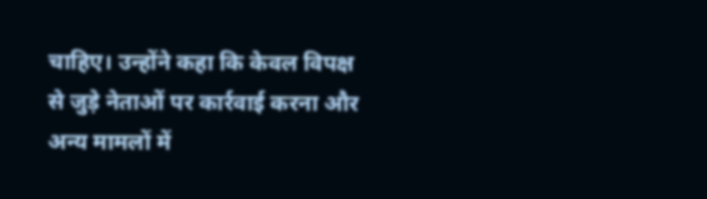चाहिए। उन्होंने कहा कि केवल विपक्ष से जुड़े नेताओं पर कार्रवाई करना और अन्य मामलों में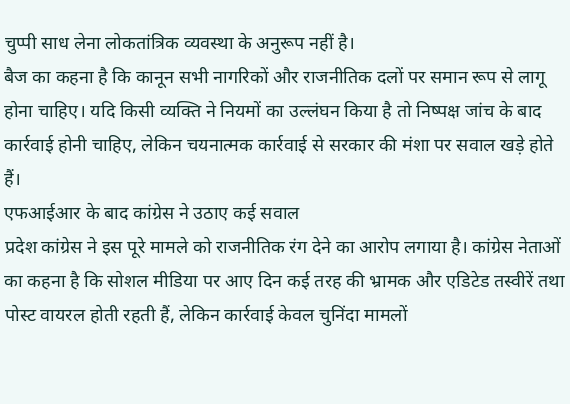चुप्पी साध लेना लोकतांत्रिक व्यवस्था के अनुरूप नहीं है।
बैज का कहना है कि कानून सभी नागरिकों और राजनीतिक दलों पर समान रूप से लागू होना चाहिए। यदि किसी व्यक्ति ने नियमों का उल्लंघन किया है तो निष्पक्ष जांच के बाद कार्रवाई होनी चाहिए, लेकिन चयनात्मक कार्रवाई से सरकार की मंशा पर सवाल खड़े होते हैं।
एफआईआर के बाद कांग्रेस ने उठाए कई सवाल
प्रदेश कांग्रेस ने इस पूरे मामले को राजनीतिक रंग देने का आरोप लगाया है। कांग्रेस नेताओं का कहना है कि सोशल मीडिया पर आए दिन कई तरह की भ्रामक और एडिटेड तस्वीरें तथा पोस्ट वायरल होती रहती हैं, लेकिन कार्रवाई केवल चुनिंदा मामलों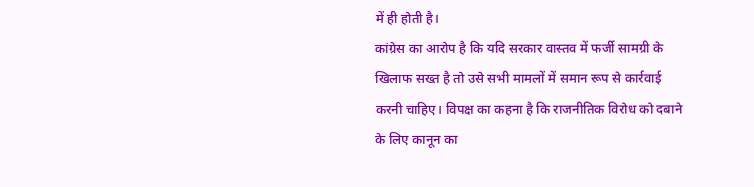में ही होती है।
कांग्रेस का आरोप है कि यदि सरकार वास्तव में फर्जी सामग्री के खिलाफ सख्त है तो उसे सभी मामलों में समान रूप से कार्रवाई करनी चाहिए। विपक्ष का कहना है कि राजनीतिक विरोध को दबाने के लिए कानून का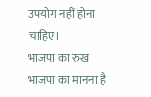उपयोग नहीं होना चाहिए।
भाजपा का रुख
भाजपा का मानना है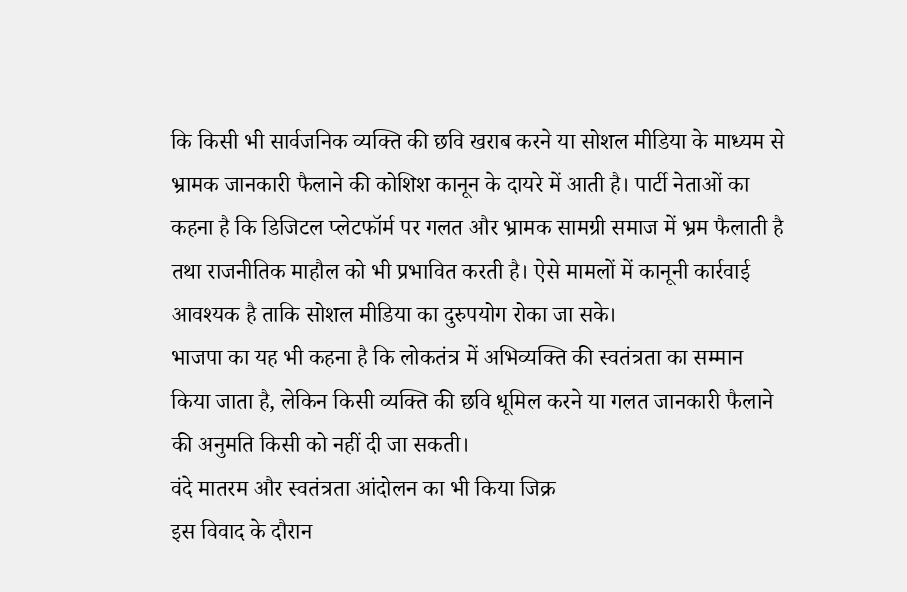कि किसी भी सार्वजनिक व्यक्ति की छवि खराब करने या सोशल मीडिया के माध्यम से भ्रामक जानकारी फैलाने की कोशिश कानून के दायरे में आती है। पार्टी नेताओं का कहना है कि डिजिटल प्लेटफॉर्म पर गलत और भ्रामक सामग्री समाज में भ्रम फैलाती है तथा राजनीतिक माहौल को भी प्रभावित करती है। ऐसे मामलों में कानूनी कार्रवाई आवश्यक है ताकि सोशल मीडिया का दुरुपयोग रोका जा सके।
भाजपा का यह भी कहना है कि लोकतंत्र में अभिव्यक्ति की स्वतंत्रता का सम्मान किया जाता है, लेकिन किसी व्यक्ति की छवि धूमिल करने या गलत जानकारी फैलाने की अनुमति किसी को नहीं दी जा सकती।
वंदे मातरम और स्वतंत्रता आंदोलन का भी किया जिक्र
इस विवाद के दौरान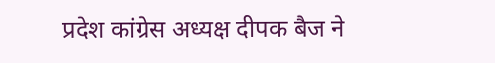प्रदेश कांग्रेस अध्यक्ष दीपक बैज ने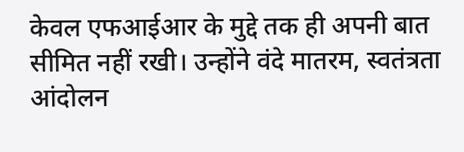केवल एफआईआर के मुद्दे तक ही अपनी बात सीमित नहीं रखी। उन्होंने वंदे मातरम, स्वतंत्रता आंदोलन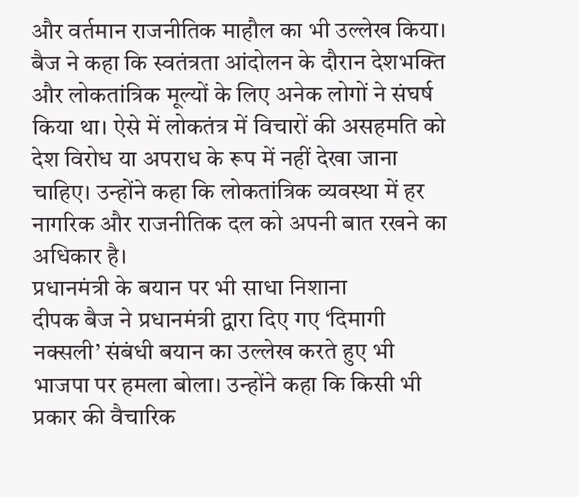और वर्तमान राजनीतिक माहौल का भी उल्लेख किया।
बैज ने कहा कि स्वतंत्रता आंदोलन के दौरान देशभक्ति और लोकतांत्रिक मूल्यों के लिए अनेक लोगों ने संघर्ष किया था। ऐसे में लोकतंत्र में विचारों की असहमति को देश विरोध या अपराध के रूप में नहीं देखा जाना चाहिए। उन्होंने कहा कि लोकतांत्रिक व्यवस्था में हर नागरिक और राजनीतिक दल को अपनी बात रखने का अधिकार है।
प्रधानमंत्री के बयान पर भी साधा निशाना
दीपक बैज ने प्रधानमंत्री द्वारा दिए गए ‘दिमागी नक्सली’ संबंधी बयान का उल्लेख करते हुए भी भाजपा पर हमला बोला। उन्होंने कहा कि किसी भी प्रकार की वैचारिक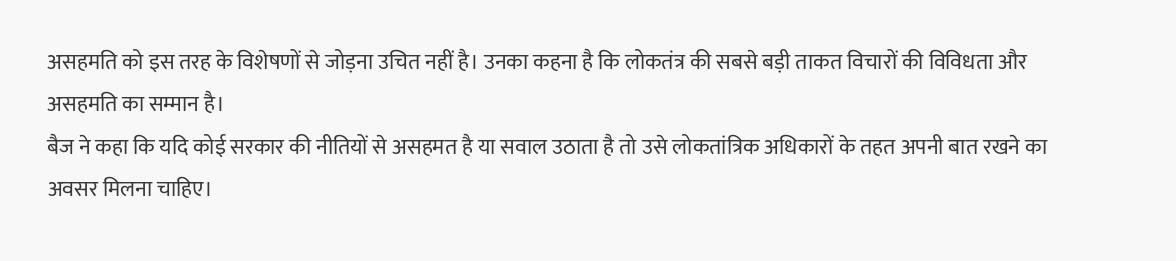असहमति को इस तरह के विशेषणों से जोड़ना उचित नहीं है। उनका कहना है कि लोकतंत्र की सबसे बड़ी ताकत विचारों की विविधता और असहमति का सम्मान है।
बैज ने कहा कि यदि कोई सरकार की नीतियों से असहमत है या सवाल उठाता है तो उसे लोकतांत्रिक अधिकारों के तहत अपनी बात रखने का अवसर मिलना चाहिए।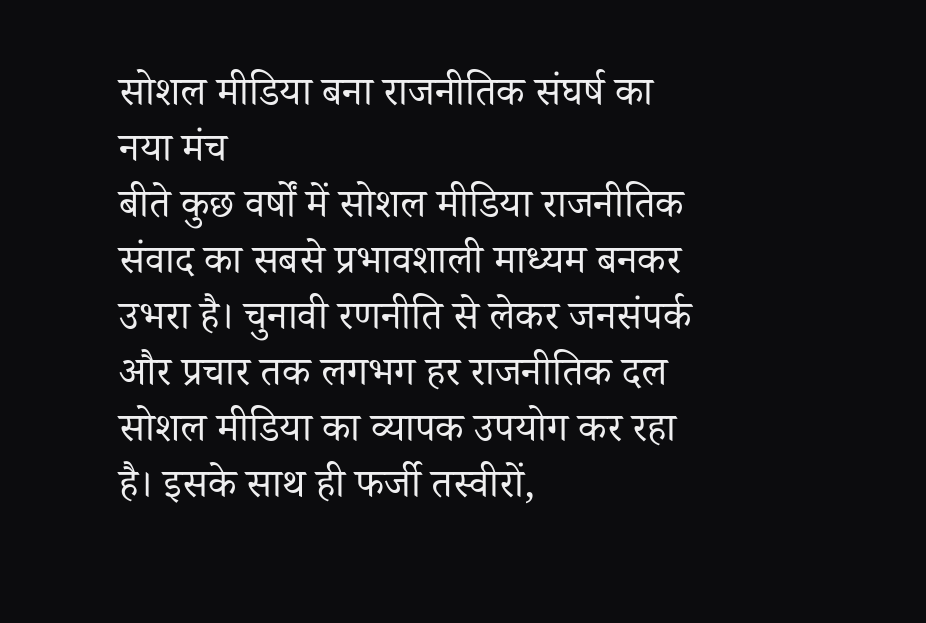सोशल मीडिया बना राजनीतिक संघर्ष का नया मंच
बीते कुछ वर्षों में सोशल मीडिया राजनीतिक संवाद का सबसे प्रभावशाली माध्यम बनकर उभरा है। चुनावी रणनीति से लेकर जनसंपर्क और प्रचार तक लगभग हर राजनीतिक दल सोशल मीडिया का व्यापक उपयोग कर रहा है। इसके साथ ही फर्जी तस्वीरों,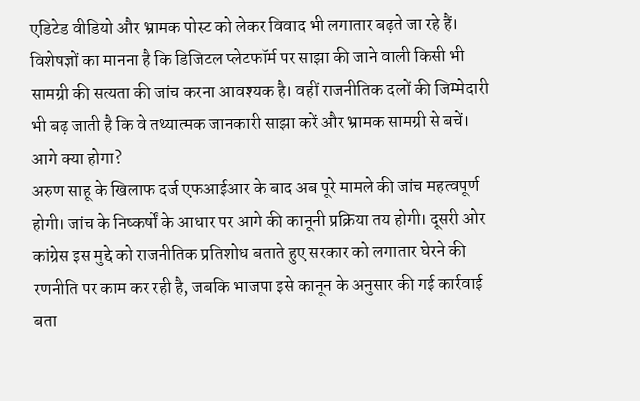एडिटेड वीडियो और भ्रामक पोस्ट को लेकर विवाद भी लगातार बढ़ते जा रहे हैं।
विशेषज्ञों का मानना है कि डिजिटल प्लेटफॉर्म पर साझा की जाने वाली किसी भी सामग्री की सत्यता की जांच करना आवश्यक है। वहीं राजनीतिक दलों की जिम्मेदारी भी बढ़ जाती है कि वे तथ्यात्मक जानकारी साझा करें और भ्रामक सामग्री से बचें।
आगे क्या होगा?
अरुण साहू के खिलाफ दर्ज एफआईआर के बाद अब पूरे मामले की जांच महत्वपूर्ण होगी। जांच के निष्कर्षों के आधार पर आगे की कानूनी प्रक्रिया तय होगी। दूसरी ओर कांग्रेस इस मुद्दे को राजनीतिक प्रतिशोध बताते हुए सरकार को लगातार घेरने की रणनीति पर काम कर रही है, जबकि भाजपा इसे कानून के अनुसार की गई कार्रवाई बता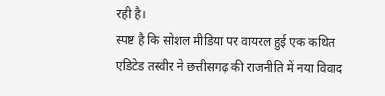रही है।
स्पष्ट है कि सोशल मीडिया पर वायरल हुई एक कथित एडिटेड तस्वीर ने छत्तीसगढ़ की राजनीति में नया विवाद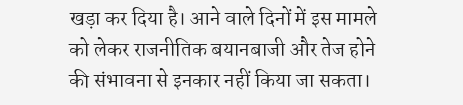खड़ा कर दिया है। आने वाले दिनों में इस मामले को लेकर राजनीतिक बयानबाजी और तेज होने की संभावना से इनकार नहीं किया जा सकता।